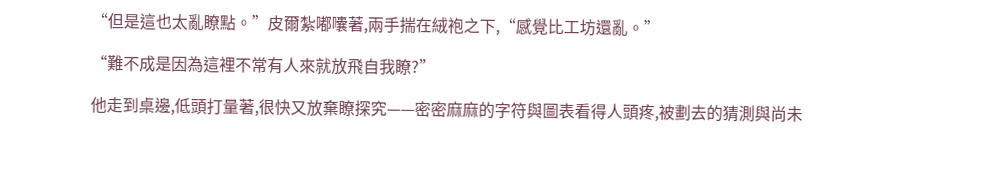“但是這也太亂瞭點。”皮爾紮嘟囔著,兩手揣在絨袍之下,“感覺比工坊還亂。”

“難不成是因為這裡不常有人來就放飛自我瞭?”

他走到桌邊,低頭打量著,很快又放棄瞭探究——密密麻麻的字符與圖表看得人頭疼,被劃去的猜測與尚未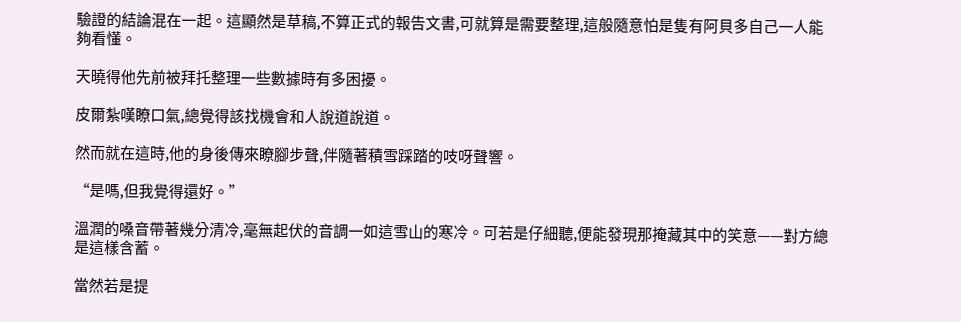驗證的結論混在一起。這顯然是草稿,不算正式的報告文書,可就算是需要整理,這般隨意怕是隻有阿貝多自己一人能夠看懂。

天曉得他先前被拜托整理一些數據時有多困擾。

皮爾紮嘆瞭口氣,總覺得該找機會和人說道說道。

然而就在這時,他的身後傳來瞭腳步聲,伴隨著積雪踩踏的吱呀聲響。

“是嗎,但我覺得還好。”

溫潤的嗓音帶著幾分清冷,毫無起伏的音調一如這雪山的寒冷。可若是仔細聽,便能發現那掩藏其中的笑意——對方總是這樣含蓄。

當然若是提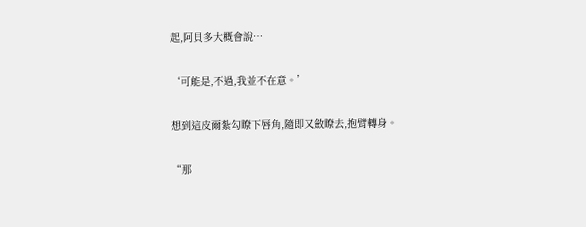起,阿貝多大概會說…

‘可能是,不過,我並不在意。’

想到這皮爾紮勾瞭下唇角,隨即又斂瞭去,抱臂轉身。

“那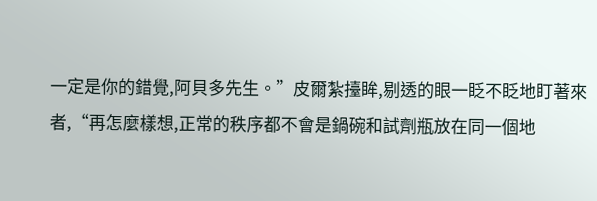一定是你的錯覺,阿貝多先生。”皮爾紮擡眸,剔透的眼一眨不眨地盯著來者,“再怎麼樣想,正常的秩序都不會是鍋碗和試劑瓶放在同一個地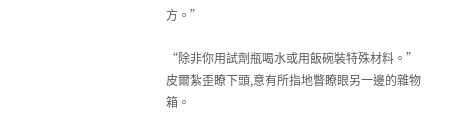方。”

“除非你用試劑瓶喝水或用飯碗裝特殊材料。”皮爾紮歪瞭下頭,意有所指地瞥瞭眼另一邊的雜物箱。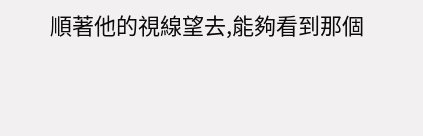順著他的視線望去,能夠看到那個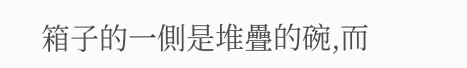箱子的一側是堆疊的碗,而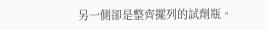另一側卻是整齊擺列的試劑瓶。